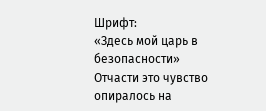Шрифт:
«Здесь мой царь в безопасности»
Отчасти это чувство опиралось на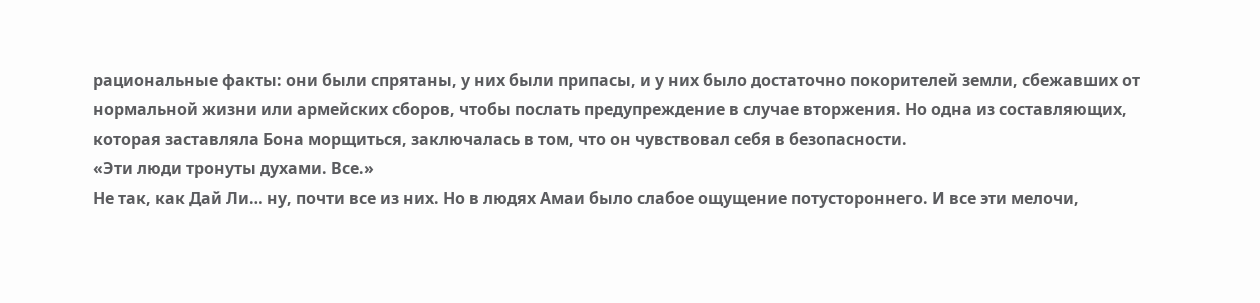рациональные факты: они были спрятаны, у них были припасы, и у них было достаточно покорителей земли, сбежавших от нормальной жизни или армейских сборов, чтобы послать предупреждение в случае вторжения. Но одна из составляющих, которая заставляла Бона морщиться, заключалась в том, что он чувствовал себя в безопасности.
«Эти люди тронуты духами. Все.»
Не так, как Дай Ли… ну, почти все из них. Но в людях Амаи было слабое ощущение потустороннего. И все эти мелочи,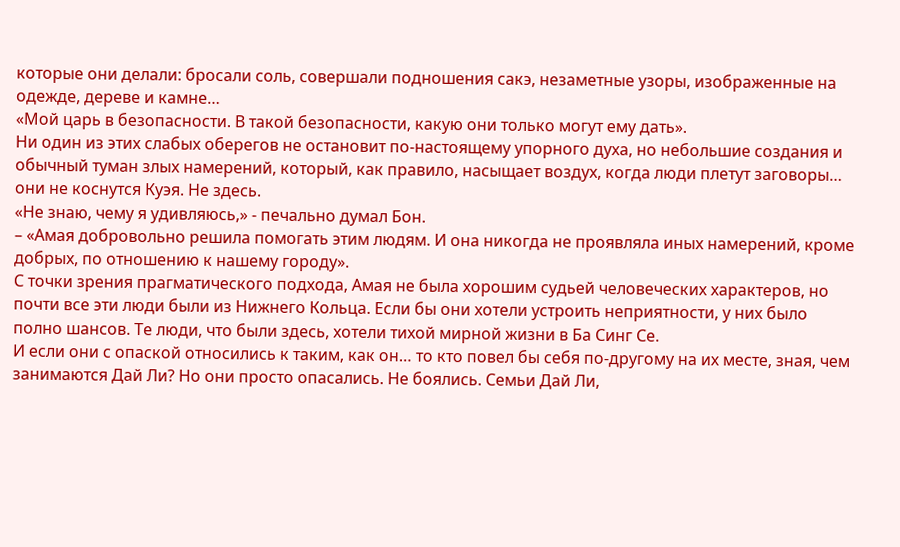которые они делали: бросали соль, совершали подношения сакэ, незаметные узоры, изображенные на одежде, дереве и камне…
«Мой царь в безопасности. В такой безопасности, какую они только могут ему дать».
Ни один из этих слабых оберегов не остановит по-настоящему упорного духа, но небольшие создания и обычный туман злых намерений, который, как правило, насыщает воздух, когда люди плетут заговоры… они не коснутся Куэя. Не здесь.
«Не знаю, чему я удивляюсь,» - печально думал Бон.
– «Амая добровольно решила помогать этим людям. И она никогда не проявляла иных намерений, кроме добрых, по отношению к нашему городу».
С точки зрения прагматического подхода, Амая не была хорошим судьей человеческих характеров, но почти все эти люди были из Нижнего Кольца. Если бы они хотели устроить неприятности, у них было полно шансов. Те люди, что были здесь, хотели тихой мирной жизни в Ба Синг Се.
И если они с опаской относились к таким, как он… то кто повел бы себя по-другому на их месте, зная, чем занимаются Дай Ли? Но они просто опасались. Не боялись. Семьи Дай Ли,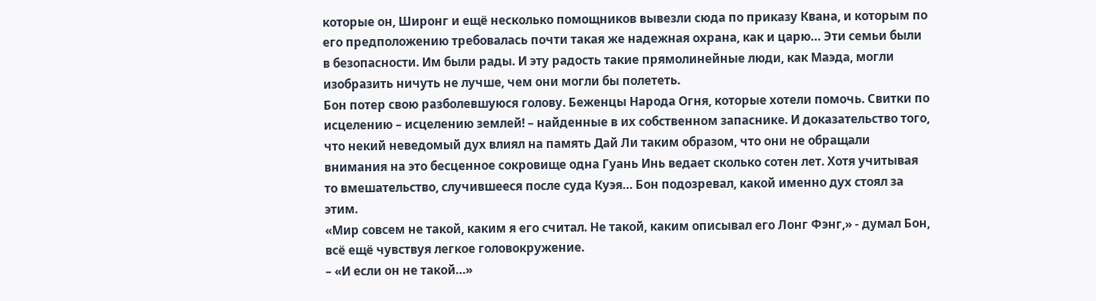которые он, Широнг и ещё несколько помощников вывезли сюда по приказу Квана, и которым по его предположению требовалась почти такая же надежная охрана, как и царю… Эти семьи были в безопасности. Им были рады. И эту радость такие прямолинейные люди, как Маэда, могли изобразить ничуть не лучше, чем они могли бы полететь.
Бон потер свою разболевшуюся голову. Беженцы Народа Огня, которые хотели помочь. Свитки по исцелению – исцелению землей! – найденные в их собственном запаснике. И доказательство того, что некий неведомый дух влиял на память Дай Ли таким образом, что они не обращали внимания на это бесценное сокровище одна Гуань Инь ведает сколько сотен лет. Хотя учитывая то вмешательство, случившееся после суда Куэя… Бон подозревал, какой именно дух стоял за этим.
«Мир совсем не такой, каким я его считал. Не такой, каким описывал его Лонг Фэнг,» - думал Бон, всё ещё чувствуя легкое головокружение.
– «И если он не такой…»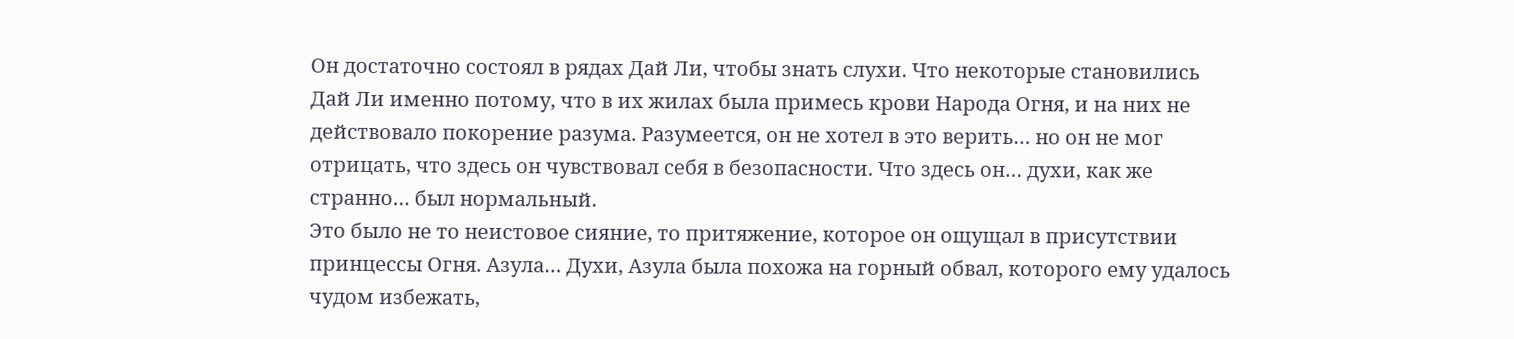Он достаточно состоял в рядах Дай Ли, чтобы знать слухи. Что некоторые становились Дай Ли именно потому, что в их жилах была примесь крови Народа Огня, и на них не действовало покорение разума. Разумеется, он не хотел в это верить… но он не мог отрицать, что здесь он чувствовал себя в безопасности. Что здесь он… духи, как же странно… был нормальный.
Это было не то неистовое сияние, то притяжение, которое он ощущал в присутствии принцессы Огня. Азула… Духи, Азула была похожа на горный обвал, которого ему удалось чудом избежать,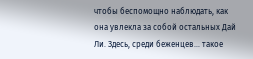чтобы беспомощно наблюдать, как она увлекла за собой остальных Дай Ли. Здесь, среди беженцев… такое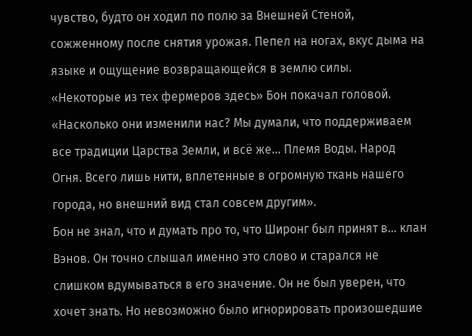чувство, будто он ходил по полю за Внешней Стеной, сожженному после снятия урожая. Пепел на ногах, вкус дыма на языке и ощущение возвращающейся в землю силы.
«Некоторые из тех фермеров здесь» Бон покачал головой. «Насколько они изменили нас? Мы думали, что поддерживаем все традиции Царства Земли, и всё же… Племя Воды. Народ Огня. Всего лишь нити, вплетенные в огромную ткань нашего города, но внешний вид стал совсем другим».
Бон не знал, что и думать про то, что Широнг был принят в… клан Вэнов. Он точно слышал именно это слово и старался не слишком вдумываться в его значение. Он не был уверен, что хочет знать. Но невозможно было игнорировать произошедшие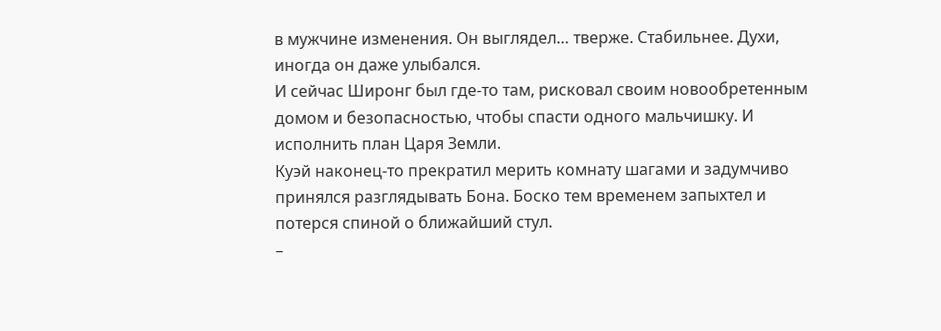в мужчине изменения. Он выглядел… тверже. Стабильнее. Духи, иногда он даже улыбался.
И сейчас Широнг был где-то там, рисковал своим новообретенным домом и безопасностью, чтобы спасти одного мальчишку. И исполнить план Царя Земли.
Куэй наконец-то прекратил мерить комнату шагами и задумчиво принялся разглядывать Бона. Боско тем временем запыхтел и потерся спиной о ближайший стул.
–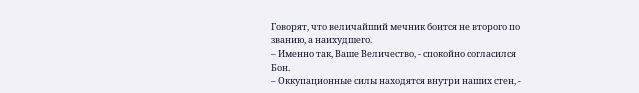Говорят, что величайший мечник боится не второго по званию, а наихудшего.
– Именно так, Ваше Величество, - спокойно согласился Бон.
– Оккупационные силы находятся внутри наших стен, -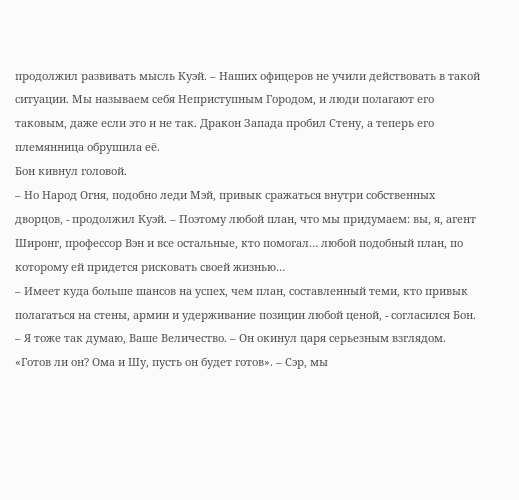продолжил развивать мысль Куэй. – Наших офицеров не учили действовать в такой ситуации. Мы называем себя Неприступным Городом, и люди полагают его таковым, даже если это и не так. Дракон Запада пробил Стену, а теперь его племянница обрушила её.
Бон кивнул головой.
– Но Народ Огня, подобно леди Мэй, привык сражаться внутри собственных дворцов, - продолжил Куэй. – Поэтому любой план, что мы придумаем: вы, я, агент Широнг, профессор Вэн и все остальные, кто помогал… любой подобный план, по которому ей придется рисковать своей жизнью…
– Имеет куда больше шансов на успех, чем план, составленный теми, кто привык полагаться на стены, армии и удерживание позиции любой ценой, - согласился Бон. – Я тоже так думаю, Ваше Величество. – Он окинул царя серьезным взглядом. «Готов ли он? Ома и Шу, пусть он будет готов». – Сэр, мы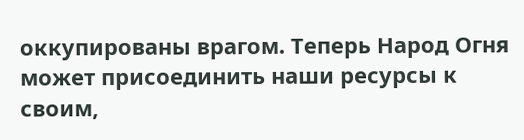оккупированы врагом. Теперь Народ Огня может присоединить наши ресурсы к своим,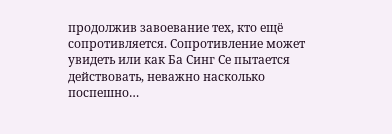продолжив завоевание тех, кто ещё сопротивляется. Сопротивление может увидеть или как Ба Синг Се пытается действовать, неважно насколько поспешно…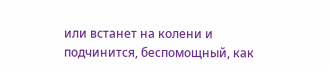или встанет на колени и подчинится, беспомощный, как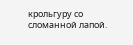крольгуру со сломанной лапой.